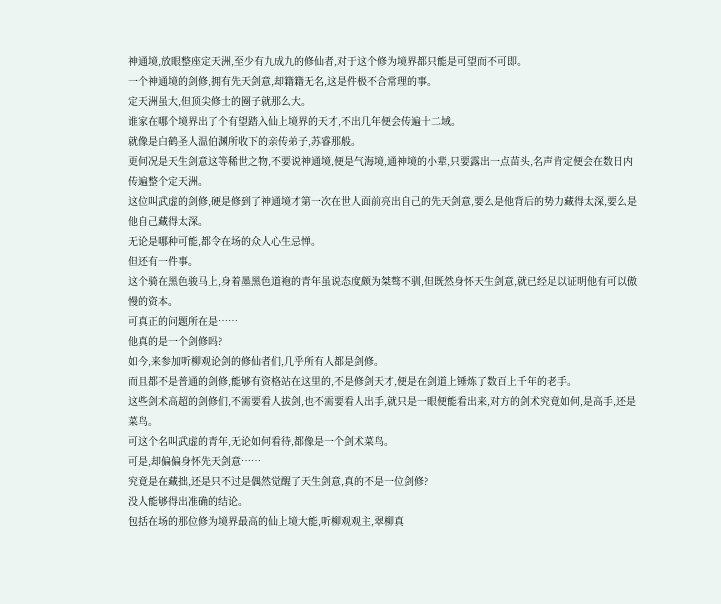神通境,放眼整座定天洲,至少有九成九的修仙者,对于这个修为境界都只能是可望而不可即。
一个神通境的剑修,拥有先天剑意,却籍籍无名,这是件极不合常理的事。
定天洲虽大,但顶尖修士的圈子就那么大。
谁家在哪个境界出了个有望踏入仙上境界的天才,不出几年便会传遍十二域。
就像是白鹤圣人温伯渊所收下的亲传弟子,苏睿那般。
更何况是天生剑意这等稀世之物,不要说神通境,便是气海境,通神境的小辈,只要露出一点苗头,名声肯定便会在数日内传遍整个定天洲。
这位叫武虚的剑修,硬是修到了神通境才第一次在世人面前亮出自己的先天剑意,要么是他背后的势力藏得太深,要么是他自己藏得太深。
无论是哪种可能,都令在场的众人心生忌惮。
但还有一件事。
这个骑在黑色骏马上,身着墨黑色道袍的青年虽说态度颇为桀骜不驯,但既然身怀天生剑意,就已经足以证明他有可以傲慢的资本。
可真正的问题所在是……
他真的是一个剑修吗?
如今,来参加听柳观论剑的修仙者们,几乎所有人都是剑修。
而且都不是普通的剑修,能够有资格站在这里的,不是修剑天才,便是在剑道上锤炼了数百上千年的老手。
这些剑术高超的剑修们,不需要看人拔剑,也不需要看人出手,就只是一眼便能看出来,对方的剑术究竟如何,是高手,还是菜鸟。
可这个名叫武虚的青年,无论如何看待,都像是一个剑术菜鸟。
可是,却偏偏身怀先天剑意……
究竟是在藏拙,还是只不过是偶然觉醒了天生剑意,真的不是一位剑修?
没人能够得出准确的结论。
包括在场的那位修为境界最高的仙上境大能,听柳观观主,翠柳真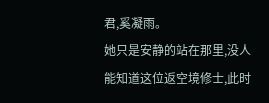君,奚凝雨。
她只是安静的站在那里,没人能知道这位返空境修士,此时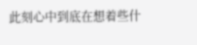此刻心中到底在想着些什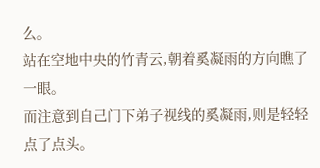么。
站在空地中央的竹青云,朝着奚凝雨的方向瞧了一眼。
而注意到自己门下弟子视线的奚凝雨,则是轻轻点了点头。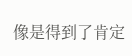像是得到了肯定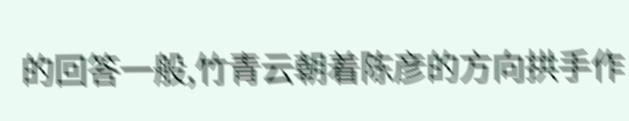的回答一般,竹青云朝着陈彦的方向拱手作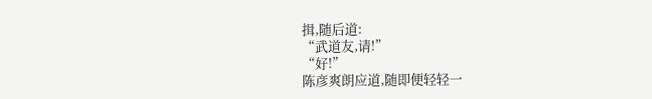揖,随后道:
“武道友,请!”
“好!”
陈彦爽朗应道,随即便轻轻一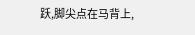跃,脚尖点在马背上,